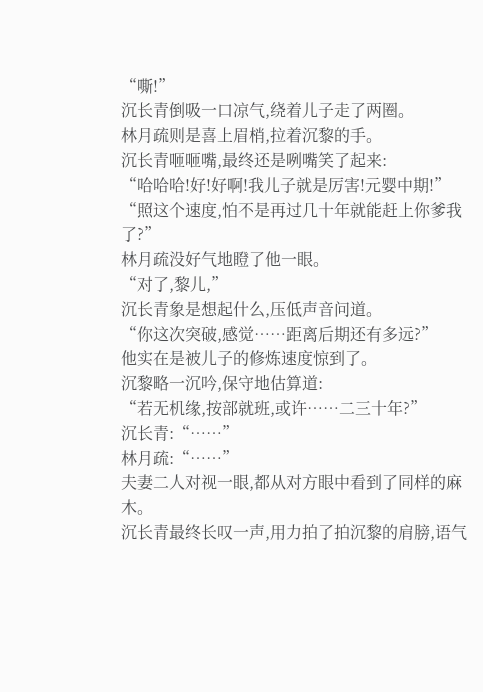“嘶!”
沉长青倒吸一口凉气,绕着儿子走了两圈。
林月疏则是喜上眉梢,拉着沉黎的手。
沉长青咂咂嘴,最终还是咧嘴笑了起来:
“哈哈哈!好!好啊!我儿子就是厉害!元婴中期!”
“照这个速度,怕不是再过几十年就能赶上你爹我了?”
林月疏没好气地瞪了他一眼。
“对了,黎儿,”
沉长青象是想起什么,压低声音问道。
“你这次突破,感觉……距离后期还有多远?”
他实在是被儿子的修炼速度惊到了。
沉黎略一沉吟,保守地估算道:
“若无机缘,按部就班,或许……二三十年?”
沉长青:“……”
林月疏:“……”
夫妻二人对视一眼,都从对方眼中看到了同样的麻木。
沉长青最终长叹一声,用力拍了拍沉黎的肩膀,语气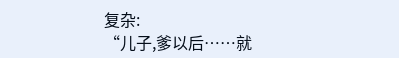复杂:
“儿子,爹以后……就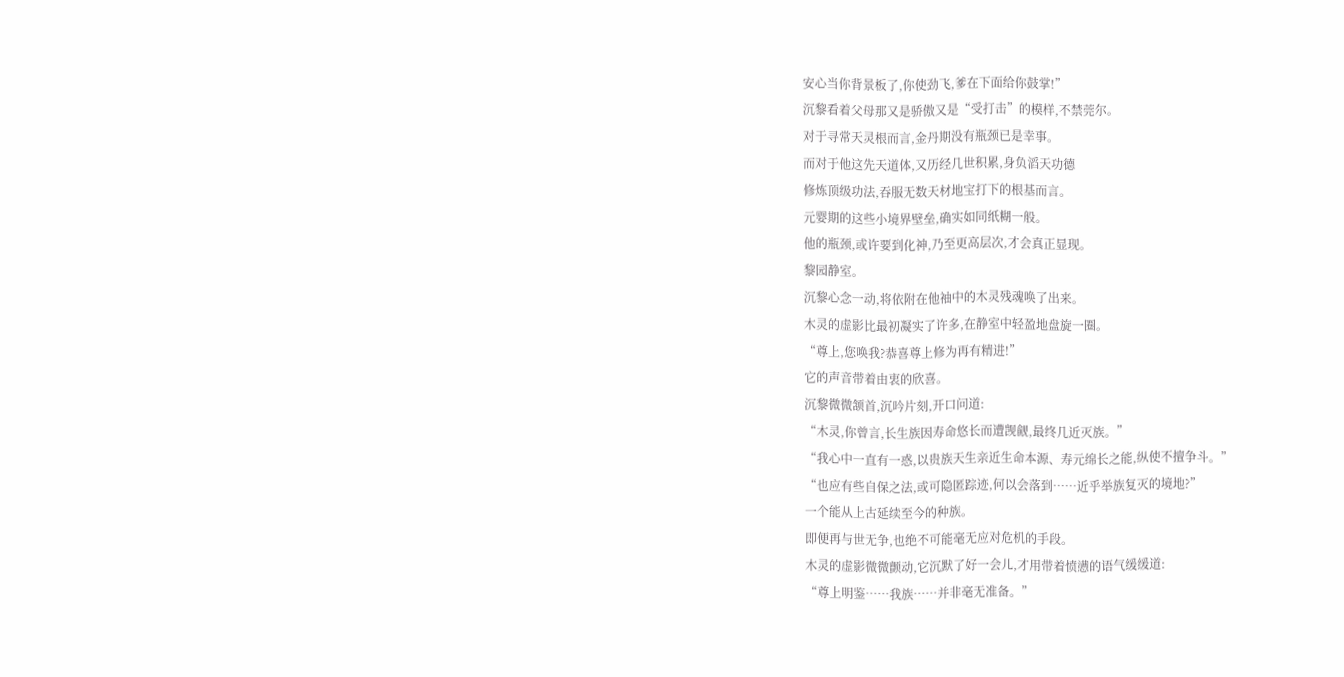安心当你背景板了,你使劲飞,爹在下面给你鼓掌!”
沉黎看着父母那又是骄傲又是“受打击”的模样,不禁莞尔。
对于寻常天灵根而言,金丹期没有瓶颈已是幸事。
而对于他这先天道体,又历经几世积累,身负滔天功德
修炼顶级功法,吞服无数天材地宝打下的根基而言。
元婴期的这些小境界壁垒,确实如同纸糊一般。
他的瓶颈,或许要到化神,乃至更高层次,才会真正显现。
黎园静室。
沉黎心念一动,将依附在他袖中的木灵残魂唤了出来。
木灵的虚影比最初凝实了许多,在静室中轻盈地盘旋一圈。
“尊上,您唤我?恭喜尊上修为再有精进!”
它的声音带着由衷的欣喜。
沉黎微微颔首,沉吟片刻,开口问道:
“木灵,你曾言,长生族因寿命悠长而遭觊觎,最终几近灭族。”
“我心中一直有一惑,以贵族天生亲近生命本源、寿元绵长之能,纵使不擅争斗。”
“也应有些自保之法,或可隐匿踪迹,何以会落到……近乎举族复灭的境地?”
一个能从上古延续至今的种族。
即便再与世无争,也绝不可能毫无应对危机的手段。
木灵的虚影微微颤动,它沉默了好一会儿,才用带着愤懑的语气缓缓道:
“尊上明鉴……我族……并非毫无准备。”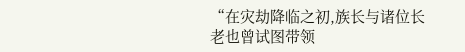“在灾劫降临之初,族长与诸位长老也曾试图带领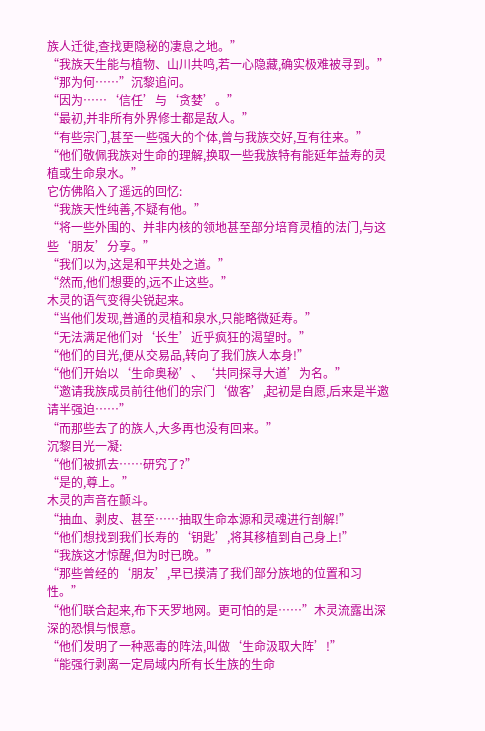族人迁徙,查找更隐秘的凄息之地。”
“我族天生能与植物、山川共鸣,若一心隐藏,确实极难被寻到。”
“那为何……”沉黎追问。
“因为……‘信任’与‘贪婪’。”
“最初,并非所有外界修士都是敌人。”
“有些宗门,甚至一些强大的个体,曾与我族交好,互有往来。”
“他们敬佩我族对生命的理解,换取一些我族特有能延年益寿的灵植或生命泉水。”
它仿佛陷入了遥远的回忆:
“我族天性纯善,不疑有他。”
“将一些外围的、并非内核的领地甚至部分培育灵植的法门,与这些‘朋友’分享。”
“我们以为,这是和平共处之道。”
“然而,他们想要的,远不止这些。”
木灵的语气变得尖锐起来。
“当他们发现,普通的灵植和泉水,只能略微延寿。”
“无法满足他们对‘长生’近乎疯狂的渴望时。”
“他们的目光,便从交易品,转向了我们族人本身!”
“他们开始以‘生命奥秘’、‘共同探寻大道’为名。”
“邀请我族成员前往他们的宗门‘做客’,起初是自愿,后来是半邀请半强迫……”
“而那些去了的族人,大多再也没有回来。”
沉黎目光一凝:
“他们被抓去……研究了?”
“是的,尊上。”
木灵的声音在颤斗。
“抽血、剥皮、甚至……抽取生命本源和灵魂进行剖解!”
“他们想找到我们长寿的‘钥匙’,将其移植到自己身上!”
“我族这才惊醒,但为时已晚。”
“那些曾经的‘朋友’,早已摸清了我们部分族地的位置和习性。”
“他们联合起来,布下天罗地网。更可怕的是……”木灵流露出深深的恐惧与恨意。
“他们发明了一种恶毒的阵法,叫做‘生命汲取大阵’!”
“能强行剥离一定局域内所有长生族的生命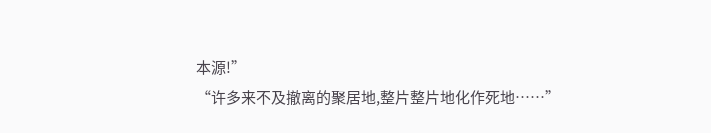本源!”
“许多来不及撤离的聚居地,整片整片地化作死地……”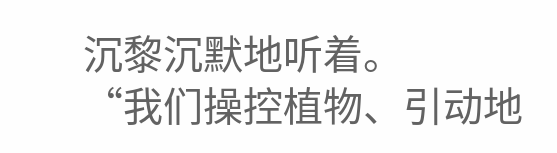沉黎沉默地听着。
“我们操控植物、引动地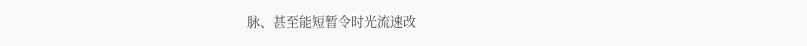脉、甚至能短暂令时光流速改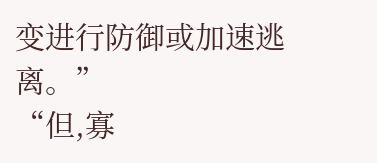变进行防御或加速逃离。”
“但,寡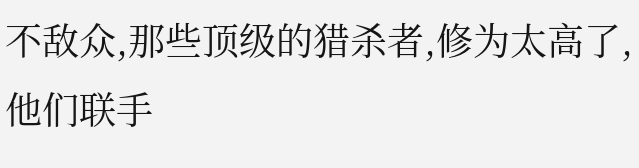不敌众,那些顶级的猎杀者,修为太高了,他们联手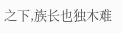之下,族长也独木难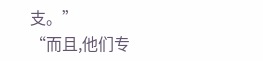支。”
“而且,他们专